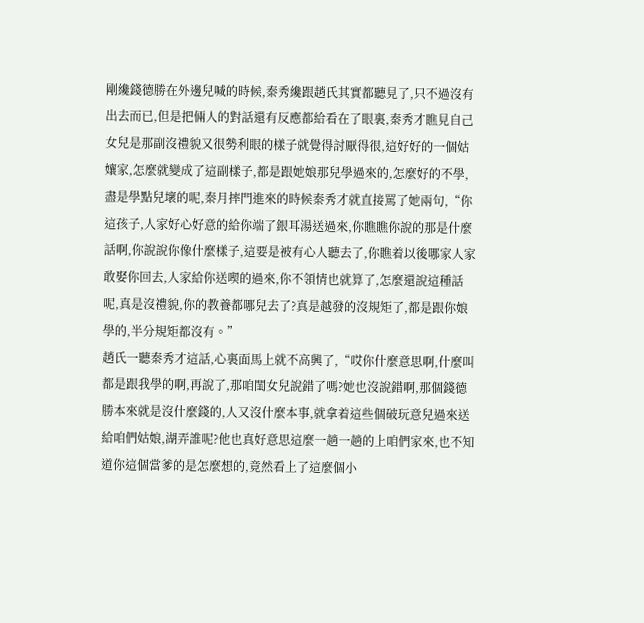剛纔錢德勝在外邊兒喊的時候,秦秀纔跟趙氏其實都聽見了,只不過沒有出去而已,但是把倆人的對話還有反應都給看在了眼裏,秦秀才瞧見自己女兒是那副沒禮貌又很勢利眼的樣子就覺得討厭得很,這好好的一個姑孃家,怎麼就變成了這副樣子,都是跟她娘那兒學過來的,怎麼好的不學,盡是學點兒壞的呢,秦月摔門進來的時候秦秀才就直接罵了她兩句,“你這孩子,人家好心好意的給你端了銀耳湯送過來,你瞧瞧你說的那是什麼話啊,你說說你像什麼樣子,這要是被有心人聽去了,你瞧着以後哪家人家敢娶你回去,人家給你送喫的過來,你不領情也就算了,怎麼還說這種話呢,真是沒禮貌,你的教養都哪兒去了?真是越發的沒規矩了,都是跟你娘學的,半分規矩都沒有。”
趙氏一聽秦秀才這話,心裏面馬上就不高興了,“哎你什麼意思啊,什麼叫都是跟我學的啊,再說了,那咱閨女兒說錯了嗎?她也沒說錯啊,那個錢德勝本來就是沒什麼錢的,人又沒什麼本事,就拿着這些個破玩意兒過來送給咱們姑娘,湖弄誰呢?他也真好意思這麼一趟一趟的上咱們家來,也不知道你這個當爹的是怎麼想的,竟然看上了這麼個小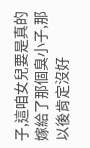子,這咱女兒要是真的嫁給了那個臭小子,那以後肯定沒好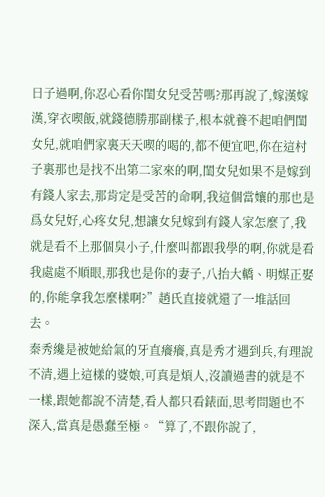日子過啊,你忍心看你閨女兒受苦嗎?那再說了,嫁漢嫁漢,穿衣喫飯,就錢德勝那副樣子,根本就養不起咱們閨女兒,就咱們家裏天天喫的喝的,都不便宜吧,你在這村子裏那也是找不出第二家來的啊,閨女兒如果不是嫁到有錢人家去,那肯定是受苦的命啊,我這個當孃的那也是爲女兒好,心疼女兒,想讓女兒嫁到有錢人家怎麼了,我就是看不上那個臭小子,什麼叫都跟我學的啊,你就是看我處處不順眼,那我也是你的妻子,八抬大轎、明媒正娶的,你能拿我怎麼樣啊?”趙氏直接就還了一堆話回去。
秦秀纔是被她給氣的牙直癢癢,真是秀才遇到兵,有理說不清,遇上這樣的婆娘,可真是煩人,沒讀過書的就是不一樣,跟她都說不清楚,看人都只看錶面,思考問題也不深入,當真是愚蠢至極。“算了,不跟你說了,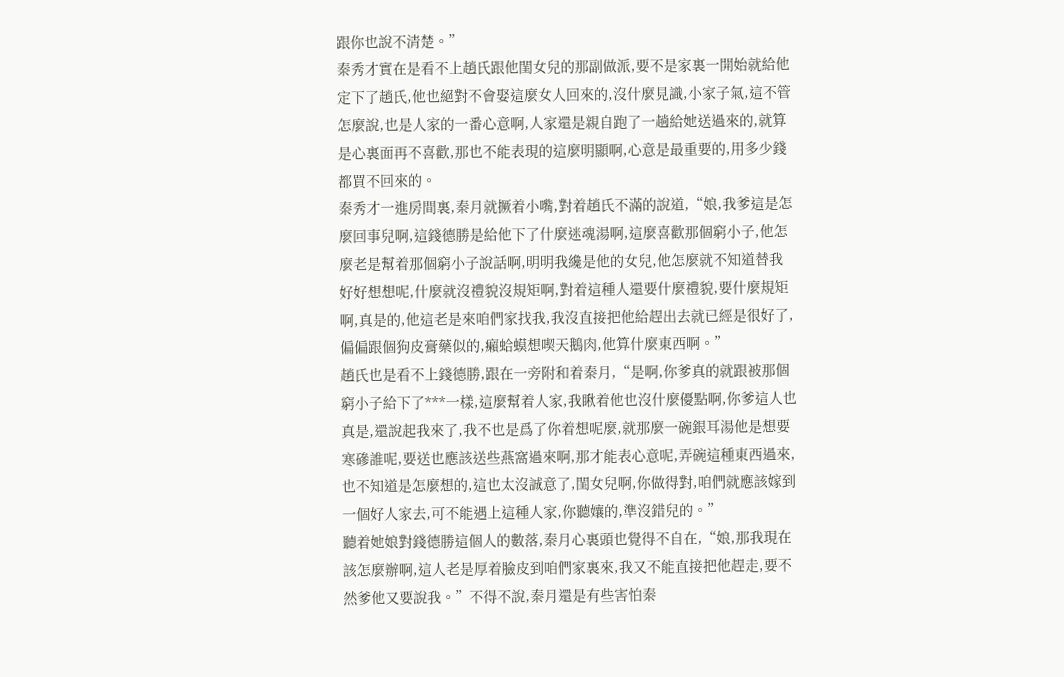跟你也說不清楚。”
秦秀才實在是看不上趙氏跟他閨女兒的那副做派,要不是家裏一開始就給他定下了趙氏,他也絕對不會娶這麼女人回來的,沒什麼見識,小家子氣,這不管怎麼說,也是人家的一番心意啊,人家還是親自跑了一趟給她送過來的,就算是心裏面再不喜歡,那也不能表現的這麼明顯啊,心意是最重要的,用多少錢都買不回來的。
秦秀才一進房間裏,秦月就撅着小嘴,對着趙氏不滿的說道,“娘,我爹這是怎麼回事兒啊,這錢德勝是給他下了什麼迷魂湯啊,這麼喜歡那個窮小子,他怎麼老是幫着那個窮小子說話啊,明明我纔是他的女兒,他怎麼就不知道替我好好想想呢,什麼就沒禮貌沒規矩啊,對着這種人還要什麼禮貌,要什麼規矩啊,真是的,他這老是來咱們家找我,我沒直接把他給趕出去就已經是很好了,偏偏跟個狗皮膏藥似的,癩蛤蟆想喫天鵝肉,他算什麼東西啊。”
趙氏也是看不上錢德勝,跟在一旁附和着秦月,“是啊,你爹真的就跟被那個窮小子給下了***一樣,這麼幫着人家,我瞅着他也沒什麼優點啊,你爹這人也真是,還說起我來了,我不也是爲了你着想呢麼,就那麼一碗銀耳湯他是想要寒磣誰呢,要送也應該送些燕窩過來啊,那才能表心意呢,弄碗這種東西過來,也不知道是怎麼想的,這也太沒誠意了,閨女兒啊,你做得對,咱們就應該嫁到一個好人家去,可不能遇上這種人家,你聽孃的,準沒錯兒的。”
聽着她娘對錢德勝這個人的數落,秦月心裏頭也覺得不自在,“娘,那我現在該怎麼辦啊,這人老是厚着臉皮到咱們家裏來,我又不能直接把他趕走,要不然爹他又要說我。”不得不說,秦月還是有些害怕秦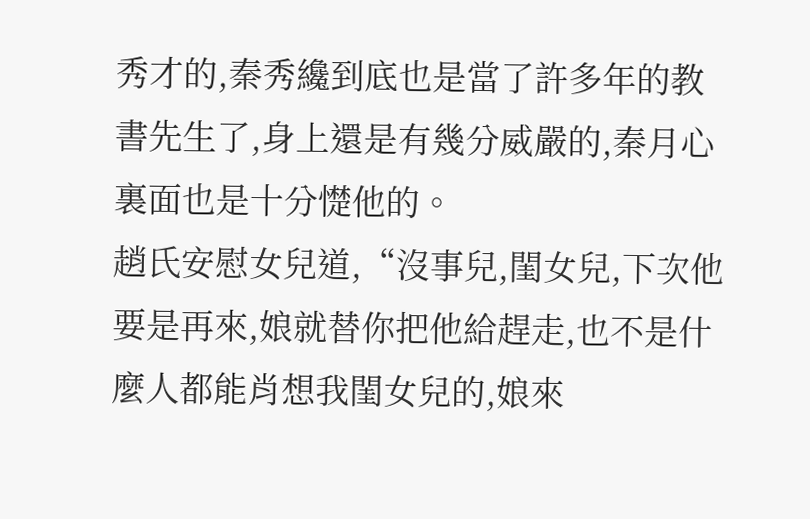秀才的,秦秀纔到底也是當了許多年的教書先生了,身上還是有幾分威嚴的,秦月心裏面也是十分憷他的。
趙氏安慰女兒道,“沒事兒,閨女兒,下次他要是再來,娘就替你把他給趕走,也不是什麼人都能肖想我閨女兒的,娘來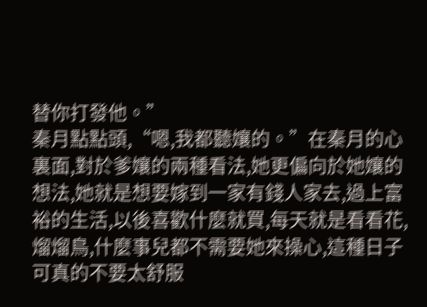替你打發他。”
秦月點點頭,“嗯,我都聽孃的。”在秦月的心裏面,對於爹孃的兩種看法,她更偏向於她孃的想法,她就是想要嫁到一家有錢人家去,過上富裕的生活,以後喜歡什麼就買,每天就是看看花,熘熘鳥,什麼事兒都不需要她來操心,這種日子可真的不要太舒服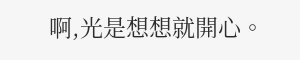啊,光是想想就開心。